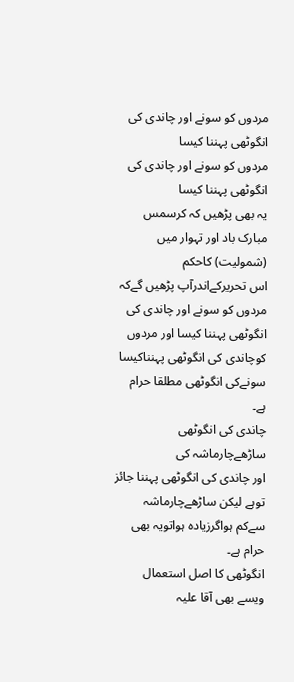مردوں کو سونے اور چاندی کی انگوٹھی پہننا کیسا
مردوں کو سونے اور چاندی کی انگوٹھی پہننا کیسا
یہ بھی پڑھیں کہ کرسمس مبارک باد اور تہوار میں (شمولیت) کاحکم
اس تحریرکےاندرآپ پڑھیں گےکہ مردوں کو سونے اور چاندی کی انگوٹھی پہننا کیسا اور مردوں
کوچاندی کی انگوٹھی پہنناکیسا سونےکی انگوٹھی مطلقا حرام ہے۔
چاندی کی انگوٹھی ساڑھےچارماشہ کی
اور چاندی کی انگوٹھی پہننا جائز توہے لیکن ساڑھےچارماشہ
سےکم ہواگرزیادہ ہواتویہ بھی حرام ہے۔
انگوٹھی کا اصل استعمال
ویسے بھی آقا علیہ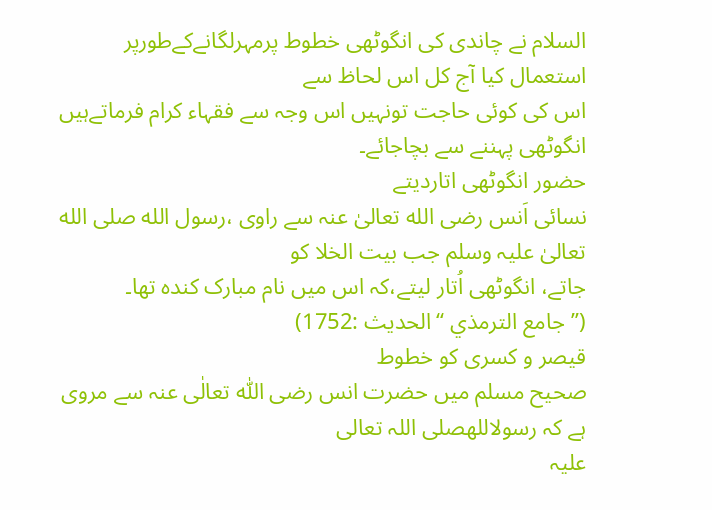السلام نے چاندی کی انگوٹھی خطوط پرمہرلگانےکےطورپر
استعمال کیا آج کل اس لحاظ سے
اس کی کوئی حاجت تونہیں اس وجہ سے فقہاء کرام فرماتےہیں انگوٹھی پہننے سے بچاجائے۔
حضور انگوٹھی اتاردیتے
نسائی اَنس رضی الله تعالیٰ عنہ سے راوی ،رسول الله صلی الله تعالیٰ علیہ وسلم جب بیت الخلا کو
جاتے، انگوٹھی اُتار لیتے،کہ اس میں نام مبارک کندہ تھا۔
(’’ جامع الترمذي ‘‘الحدیث :1752)
قیصر و کسری کو خطوط
صحیح مسلم میں حضرت انس رضی اللّٰہ تعالٰی عنہ سے مروی ہے کہ رسولاللهصلی اللہ تعالی
علیہ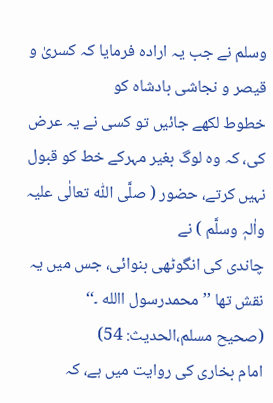وسلم نے جب یہ ارادہ فرمایا کہ کسریٰ و قیصر و نجاشی بادشاہ کو
خطوط لکھے جائیں تو کسی نے یہ عرض
کی، کہ وہ لوگ بغیر مہرکے خط کو قبول نہیں کرتے، حضور ( صلَّی اللّٰہ تعالٰی علیہ واٰلہٖ وسلَّم ) نے
چاندی کی انگوٹھی بنوائی، جس میں یہ نقش تھا ’’محمدرسول االله ۔‘‘
(صحیح مسلم،الحدیث: 54)
امام بخاری کی روایت میں ہے، کہ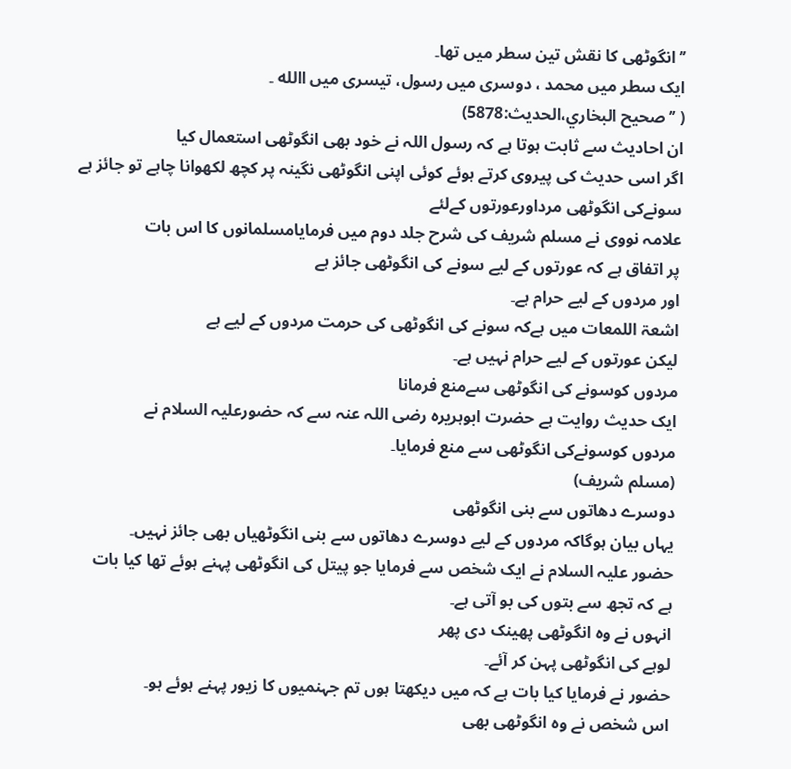’’انگوٹھی کا نقش تین سطر میں تھا۔
ایک سطر میں محمد ، دوسری میں رسول، تیسری میں االله ۔
( ’’ صحیح البخاري،الحدیث:5878)
ان احادیث سے ثابت ہوتا ہے کہ رسول اللہ نے خود بھی انگوٹھی استعمال کیا
اگر اسی حدیث کی پیروی کرتے ہوئے کوئی اپنی انگوٹھی نگینہ پر کچھ لکھوانا چاہے تو جائز ہے
سونےکی انگوٹھی مرداورعورتوں کےلئے
علامہ نووی نے مسلم شریف کی شرح جلد دوم میں فرمایامسلمانوں کا اس بات
پر اتفاق ہے کہ عورتوں کے لیے سونے کی انگوٹھی جائز ہے
اور مردوں کے لیے حرام ہے۔
اشعۃ اللمعات میں ہےکہ سونے کی انگوٹھی کی حرمت مردوں کے لیے ہے
لیکن عورتوں کے لیے حرام نہیں ہے۔
مردوں کوسونے کی انگوٹھی سےمنع فرمانا
ایک حدیث روایت ہے حضرت ابوہریرہ رضی اللہ عنہ سے کہ حضورعلیہ السلام نے
مردوں کوسونےکی انگوٹھی سے منع فرمایا۔
(مسلم شریف)
دوسرے دھاتوں سے بنی انگوٹھی
یہاں بیان ہوگاکہ مردوں کے لیے دوسرے دھاتوں سے بنی انگوٹھیاں بھی جائز نہیں۔
حضور علیہ السلام نے ایک شخص سے فرمایا جو پیتل کی انگوٹھی پہنے ہوئے تھا کیا بات
ہے کہ تجھ سے بتوں کی بو آتی ہے۔
انہوں نے وہ انگوٹھی پھینک دی پھر
لوہے کی انگوٹھی پہن کر آئے۔
حضور نے فرمایا کیا بات ہے کہ میں دیکھتا ہوں تم جہنمیوں کا زیور پہنے ہوئے ہو۔
اس شخص نے وہ انگوٹھی بھی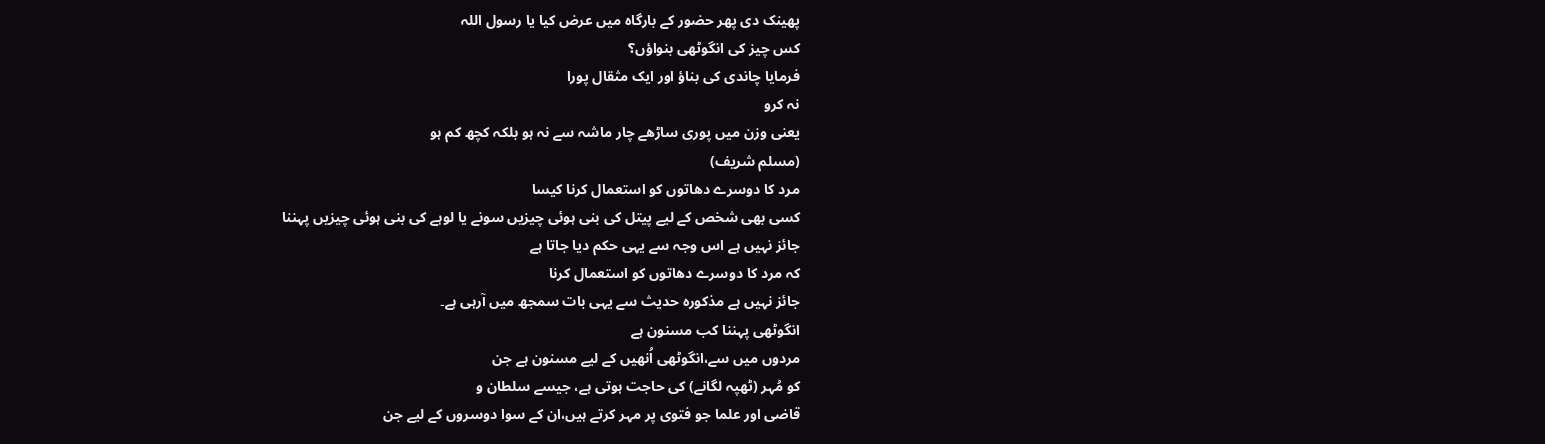پھینک دی پھر حضور کے بارگاہ میں عرض کیا یا رسول اللہ
کس چیز کی انگوٹھی بنواؤں؟
فرمایا چاندی کی بناؤ اور ایک مثقال پورا
نہ کرو
یعنی وزن میں پوری ساڑھے چار ماشہ سے نہ ہو بلکہ کچھ کم ہو
(مسلم شریف)
مرد کا دوسرے دھاتوں کو استعمال کرنا کیسا
کسی بھی شخص کے لیے پیتل کی بنی ہوئی چیزیں سونے یا لوہے کی بنی ہوئی چیزیں پہننا
جائز نہیں ہے اس وجہ سے یہی حکم دیا جاتا ہے
کہ مرد کا دوسرے دھاتوں کو استعمال کرنا
جائز نہیں ہے مذکورہ حدیث سے یہی بات سمجھ میں آرہی ہے۔
انگوٹھی پہننا کب مسنون ہے
مردوں میں سے،انگوٹھی اُنھیں کے لیے مسنون ہے جن
کو مُہر (ٹھپہ لگانے) کی حاجت ہوتی ہے، جیسے سلطان و
قاضی اور علما جو فتوی پر مہر کرتے ہیں،ان کے سوا دوسروں کے لیے جن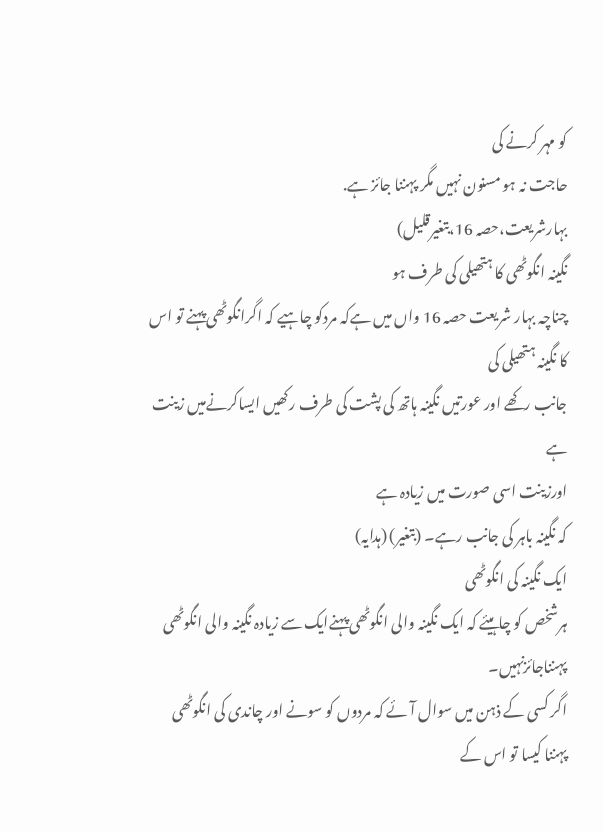کو مہر کرنے کی
حاجت نہ ہو مسنون نہیں مگر پہننا جائز ہے.
بہارشریعت،حصہ 16،بتغیرقلیل)
نگینہ انگوٹھی کا ہتھیلی کی طرف ہو
چناچہ بہار شریعت حصہ 16 واں میں ہےکہ مردکو چاہیے کہ اگرانگوٹھی پہنے تو اس کا نگینہ ہتھیلی کی
جانب رکھے اور عورتیں نگینہ ہاتھ کی پشت کی طرف رکھیں ایساکرنےمیں زینت ہے
اورزینت اسی صورت میں زیادہ ہے
کہ نگینہ باہر کی جانب رہے۔ (بتغیر) (ہدایہ)
ایک نگینہ کی انگوٹھی
ہرشخص کو چاہیئے کہ ایک نگینہ والی انگوٹھی پہنےایک سے زیادہ نگینہ والی انگوٹھی پہنناجائزنہیں۔
اگر کسی کے ذہن میں سوال آئے کہ مردوں کو سونے اور چاندی کی انگوٹھی پہننا کیسا تو اس کے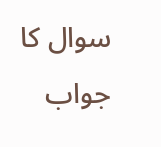سوال کا جواب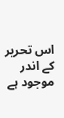اس تحریر کے اندر موجود ہے